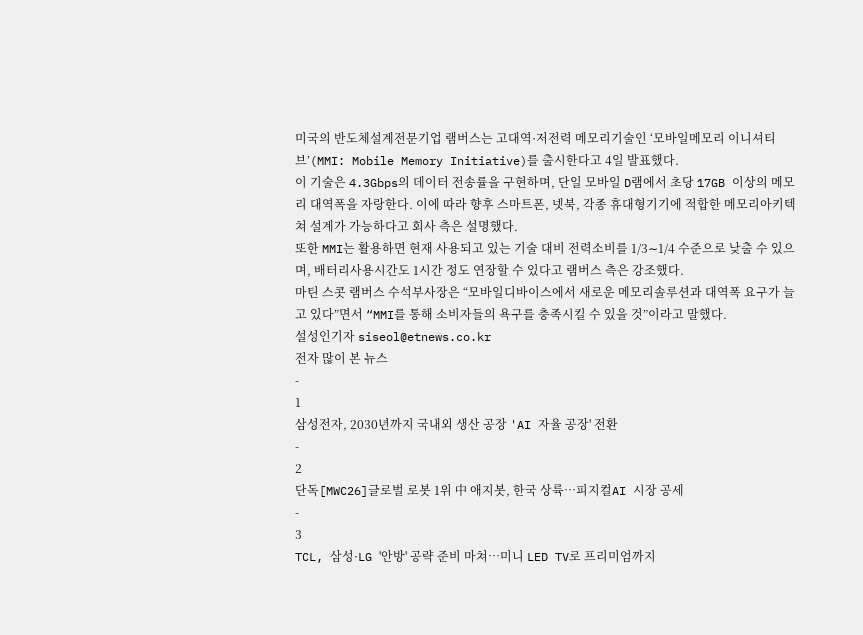미국의 반도체설계전문기업 램버스는 고대역·저전력 메모리기술인 ‘모바일메모리 이니셔티브’(MMI: Mobile Memory Initiative)를 출시한다고 4일 발표했다.
이 기술은 4.3Gbps의 데이터 전송률을 구현하며, 단일 모바일 D램에서 초당 17GB 이상의 메모리 대역폭을 자랑한다. 이에 따라 향후 스마트폰, 넷북, 각종 휴대형기기에 적합한 메모리아키텍쳐 설계가 가능하다고 회사 측은 설명했다.
또한 MMI는 활용하면 현재 사용되고 있는 기술 대비 전력소비를 1/3∼1/4 수준으로 낮출 수 있으며, 배터리사용시간도 1시간 정도 연장할 수 있다고 램버스 측은 강조했다.
마틴 스콧 램버스 수석부사장은 “모바일디바이스에서 새로운 메모리솔루션과 대역폭 요구가 늘고 있다”면서 “MMI를 통해 소비자들의 욕구를 충족시킬 수 있을 것”이라고 말했다.
설성인기자 siseol@etnews.co.kr
전자 많이 본 뉴스
-
1
삼성전자, 2030년까지 국내외 생산 공장 'AI 자율 공장' 전환
-
2
단독[MWC26]글로벌 로봇 1위 中 애지봇, 한국 상륙…피지컬AI 시장 공세
-
3
TCL, 삼성·LG '안방' 공략 준비 마쳐…미니 LED TV로 프리미엄까지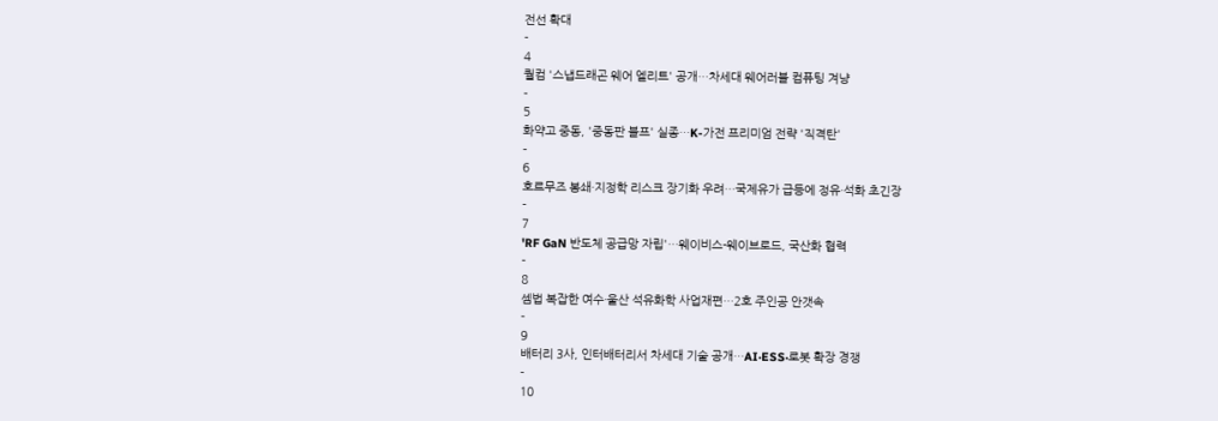전선 확대
-
4
퀄컴 '스냅드래곤 웨어 엘리트' 공개…차세대 웨어러블 컴퓨팅 겨냥
-
5
화약고 중동, '중동판 블프' 실종…K-가전 프리미엄 전략 '직격탄'
-
6
호르무즈 봉쇄·지정학 리스크 장기화 우려…국제유가 급등에 정유·석화 초긴장
-
7
'RF GaN 반도체 공급망 자립'…웨이비스-웨이브로드, 국산화 협력
-
8
셈법 복잡한 여수·울산 석유화학 사업재편…2호 주인공 안갯속
-
9
배터리 3사, 인터배터리서 차세대 기술 공개…AI·ESS·로봇 확장 경쟁
-
10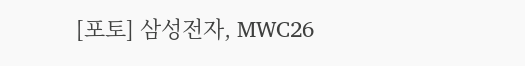[포토] 삼성전자, MWC26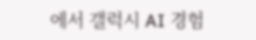에서 갤럭시 AI 경험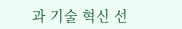과 기술 혁신 선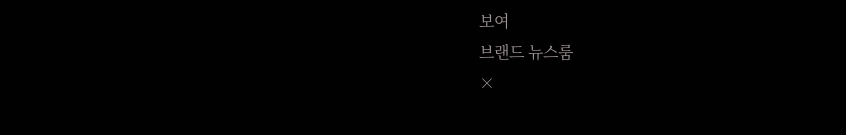보여
브랜드 뉴스룸
×